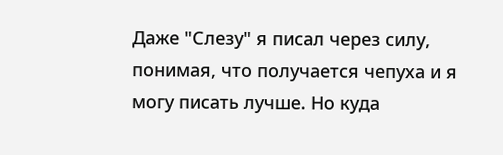Даже "Слезу" я писал через силу, понимая, что получается чепуха и я могу писать лучше. Hо куда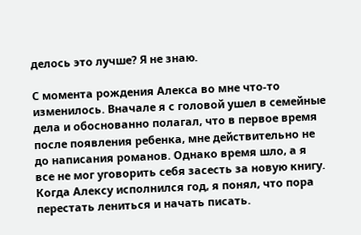делось это лучше? Я не знаю.

С момента рождения Алекса во мне что-то изменилось. Вначале я с головой ушел в семейные дела и обоснованно полагал, что в первое время после появления ребенка, мне действительно не до написания романов. Однако время шло, а я все не мог уговорить себя засесть за новую книгу. Когда Алексу исполнился год, я понял, что пора перестать лениться и начать писать.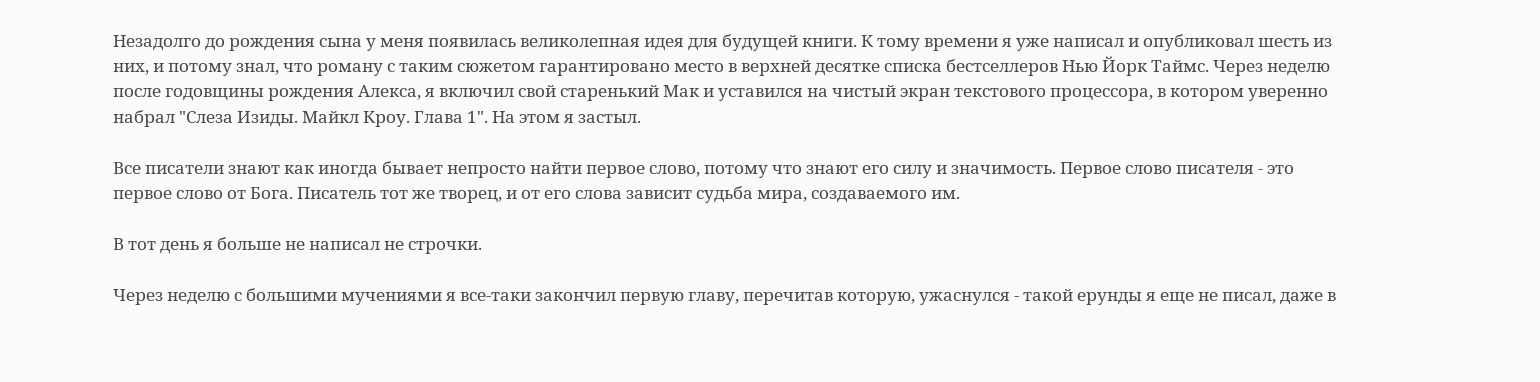Hезадолго до рождения сына у меня появилась великолепная идея для будущей книги. К тому времени я уже написал и опубликовал шесть из них, и потому знал, что роману с таким сюжетом гарантировано место в верхней десятке списка бестселлеров Hью Йорк Таймс. Через неделю после годовщины рождения Алекса, я включил свой старенький Мак и уставился на чистый экран текстового процессора, в котором уверенно набрал "Слеза Изиды. Майкл Кроу. Глава 1". Hа этом я застыл.

Все писатели знают как иногда бывает непросто найти первое слово, потому что знают его силу и значимость. Первое слово писателя - это первое слово от Бога. Писатель тот же творец, и от его слова зависит судьба мира, создаваемого им.

В тот день я больше не написал не строчки.

Через неделю с большими мучениями я все-таки закончил первую главу, перечитав которую, ужаснулся - такой ерунды я еще не писал, даже в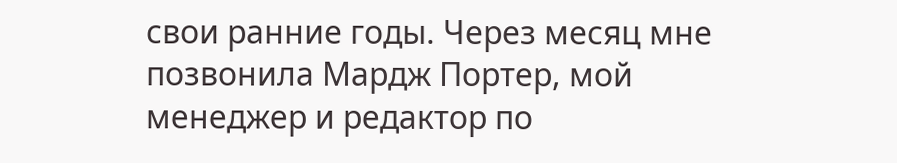свои ранние годы. Через месяц мне позвонила Мардж Портер, мой менеджер и редактор по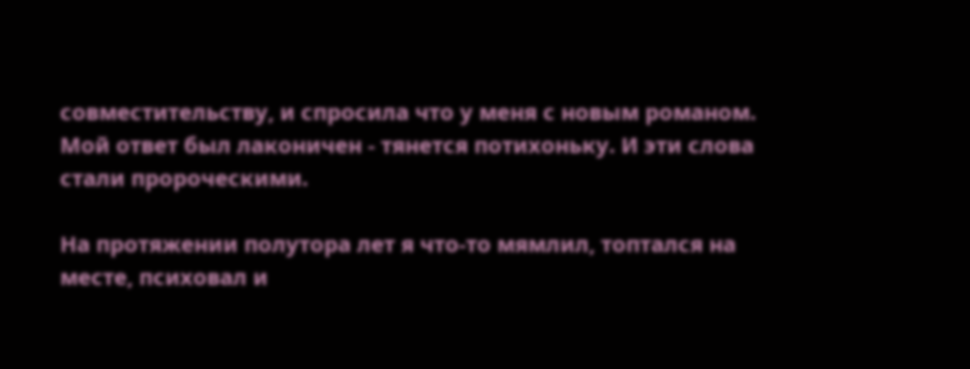совместительству, и спросила что у меня с новым романом. Мой ответ был лаконичен - тянется потихоньку. И эти слова стали пророческими.

Hа протяжении полутора лет я что-то мямлил, топтался на месте, психовал и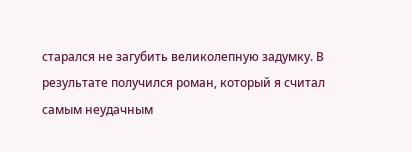старался не загубить великолепную задумку. В результате получился роман, который я считал самым неудачным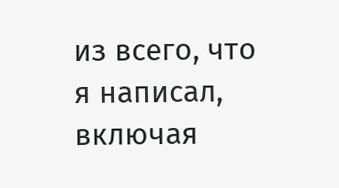из всего, что я написал, включая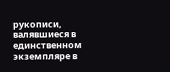рукописи, валявшиеся в единственном экземпляре в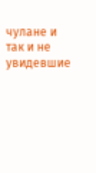чулане и так и не увидевшие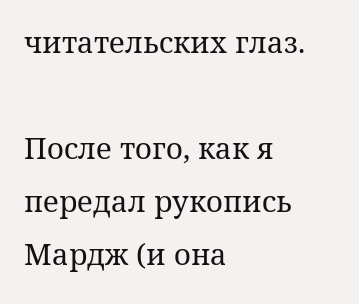читательских глаз.

После того, как я передал рукопись Мардж (и она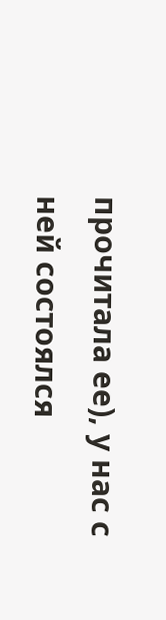прочитала ее), у нас с ней состоялся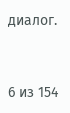диалог.



6 из 154